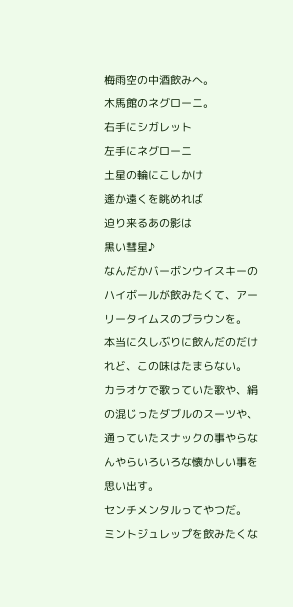梅雨空の中酒飲みへ。
木馬館のネグローニ。
右手にシガレット
左手にネグローニ
土星の輪にこしかけ
遙か遠くを眺めれば
迫り来るあの影は
黒い彗星♪
なんだかバーボンウイスキーのハイボールが飲みたくて、アーリータイムスのブラウンを。
本当に久しぶりに飲んだのだけれど、この味はたまらない。
カラオケで歌っていた歌や、絹の混じったダブルのスーツや、通っていたスナックの事やらなんやらいろいろな懐かしい事を思い出す。
センチメンタルってやつだ。
ミントジュレップを飲みたくな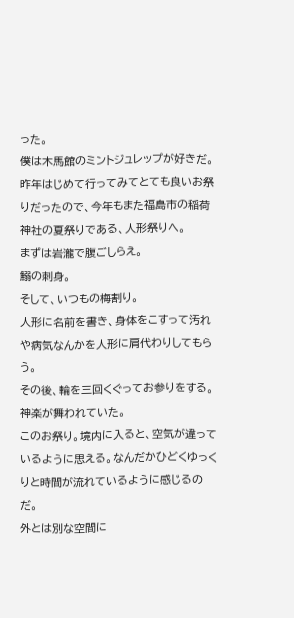った。
僕は木馬館のミントジュレップが好きだ。
昨年はじめて行ってみてとても良いお祭りだったので、今年もまた福島市の稲荷神社の夏祭りである、人形祭りへ。
まずは岩瀧で腹ごしらえ。
鰯の刺身。
そして、いつもの梅割り。
人形に名前を書き、身体をこすって汚れや病気なんかを人形に肩代わりしてもらう。
その後、輪を三回くぐってお参りをする。
神楽が舞われていた。
このお祭り。境内に入ると、空気が違っているように思える。なんだかひどくゆっくりと時間が流れているように感じるのだ。
外とは別な空間に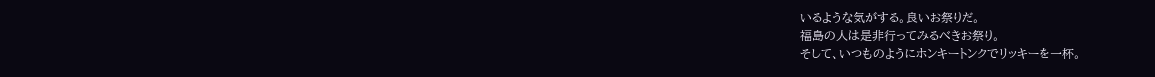いるような気がする。良いお祭りだ。
福島の人は是非行ってみるべきお祭り。
そして、いつものようにホンキートンクでリッキーを一杯。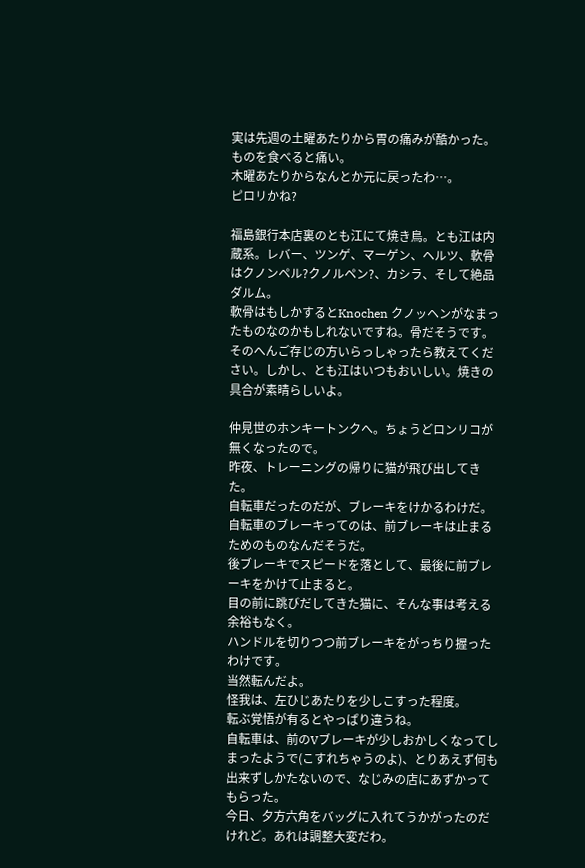実は先週の土曜あたりから胃の痛みが酷かった。ものを食べると痛い。
木曜あたりからなんとか元に戻ったわ…。
ピロリかね?

福島銀行本店裏のとも江にて焼き鳥。とも江は内蔵系。レバー、ツンゲ、マーゲン、ヘルツ、軟骨はクノンペル?クノルペン?、カシラ、そして絶品ダルム。
軟骨はもしかするとKnochen クノッヘンがなまったものなのかもしれないですね。骨だそうです。そのへんご存じの方いらっしゃったら教えてください。しかし、とも江はいつもおいしい。焼きの具合が素晴らしいよ。

仲見世のホンキートンクへ。ちょうどロンリコが無くなったので。
昨夜、トレーニングの帰りに猫が飛び出してきた。
自転車だったのだが、ブレーキをけかるわけだ。
自転車のブレーキってのは、前ブレーキは止まるためのものなんだそうだ。
後ブレーキでスピードを落として、最後に前ブレーキをかけて止まると。
目の前に跳びだしてきた猫に、そんな事は考える余裕もなく。
ハンドルを切りつつ前ブレーキをがっちり握ったわけです。
当然転んだよ。
怪我は、左ひじあたりを少しこすった程度。
転ぶ覚悟が有るとやっぱり違うね。
自転車は、前のVブレーキが少しおかしくなってしまったようで(こすれちゃうのよ)、とりあえず何も出来ずしかたないので、なじみの店にあずかってもらった。
今日、夕方六角をバッグに入れてうかがったのだけれど。あれは調整大変だわ。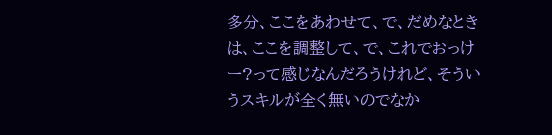多分、ここをあわせて、で、だめなときは、ここを調整して、で、これでおっけー?って感じなんだろうけれど、そういうスキルが全く無いのでなか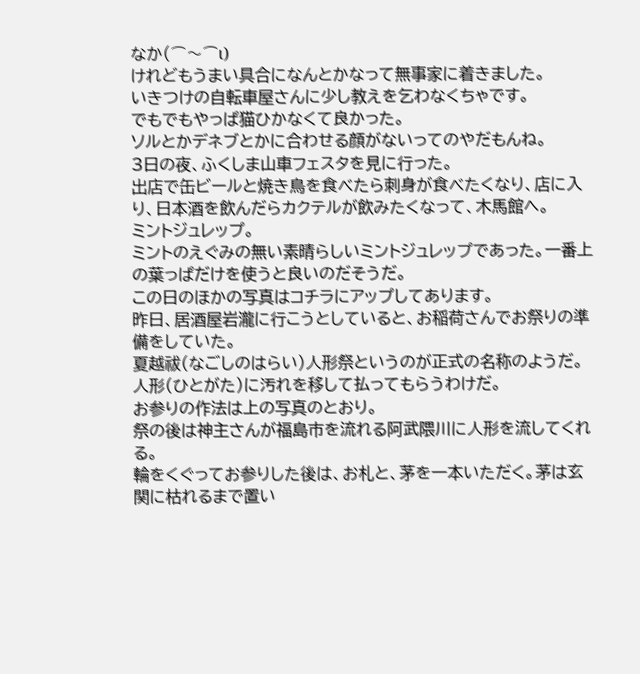なか(⌒〜⌒ι)
けれどもうまい具合になんとかなって無事家に着きました。
いきつけの自転車屋さんに少し教えを乞わなくちゃです。
でもでもやっぱ猫ひかなくて良かった。
ソルとかデネブとかに合わせる顔がないってのやだもんね。
3日の夜、ふくしま山車フェスタを見に行った。
出店で缶ビールと焼き鳥を食べたら刺身が食べたくなり、店に入り、日本酒を飲んだらカクテルが飲みたくなって、木馬館へ。
ミントジュレップ。
ミントのえぐみの無い素晴らしいミントジュレップであった。一番上の葉っぱだけを使うと良いのだそうだ。
この日のほかの写真はコチラにアップしてあります。
昨日、居酒屋岩瀧に行こうとしていると、お稲荷さんでお祭りの準備をしていた。
夏越祓(なごしのはらい)人形祭というのが正式の名称のようだ。
人形(ひとがた)に汚れを移して払ってもらうわけだ。
お参りの作法は上の写真のとおり。
祭の後は神主さんが福島市を流れる阿武隈川に人形を流してくれる。
輪をくぐってお参りした後は、お札と、茅を一本いただく。茅は玄関に枯れるまで置い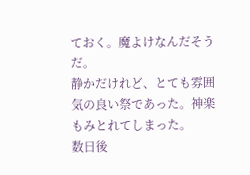ておく。魔よけなんだそうだ。
静かだけれど、とても雰囲気の良い祭であった。神楽もみとれてしまった。
数日後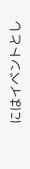にはイベントとし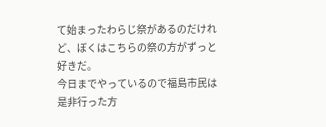て始まったわらじ祭があるのだけれど、ぼくはこちらの祭の方がずっと好きだ。
今日までやっているので福島市民は是非行った方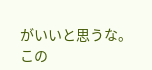がいいと思うな。
この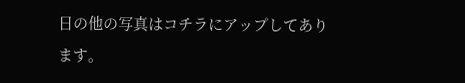日の他の写真はコチラにアップしてあります。